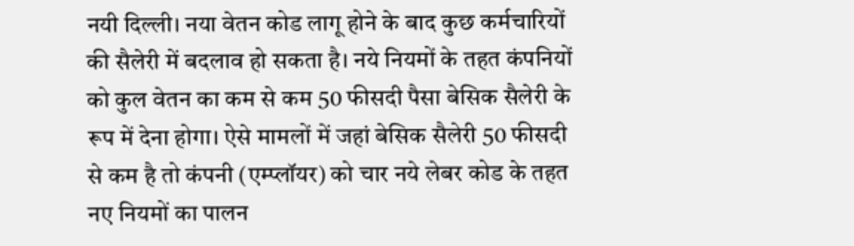नयी दिल्ली। नया वेतन कोड लागू होने के बाद कुछ कर्मचारियों की सैलेरी में बदलाव हो सकता है। नये नियमों के तहत कंपनियों को कुल वेतन का कम से कम 50 फीसदी पैसा बेसिक सैलेरी के रूप में देना होगा। ऐसे मामलों में जहां बेसिक सैलेरी 50 फीसदी से कम है तो कंपनी (एम्प्लॉयर) को चार नये लेबर कोड के तहत नए नियमों का पालन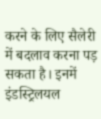करने के लिए सैलेरी में बदलाव करना पड़ सकता है। इनमें इंडस्ट्रिलयल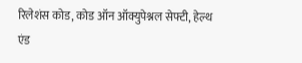रिलेशंस कोड, कोड ऑन ऑक्युपेश्नल सेफ्टी, हेल्थ एंड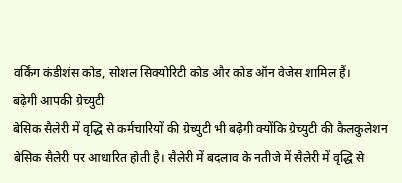वर्किंग कंडीशंस कोड, सोशल सिक्योरिटी कोड और कोड ऑन वेजेस शामिल हैं।
बढ़ेगी आपकी ग्रेच्युटी
बेसिक सैलेरी में वृद्धि से कर्मचारियों की ग्रेच्युटी भी बढ़ेगी क्योंकि ग्रेच्युटी की कैलकुलेशन बेसिक सैलेरी पर आधारित होती है। सैलेरी में बदलाव के नतीजे में सैलेरी में वृद्धि से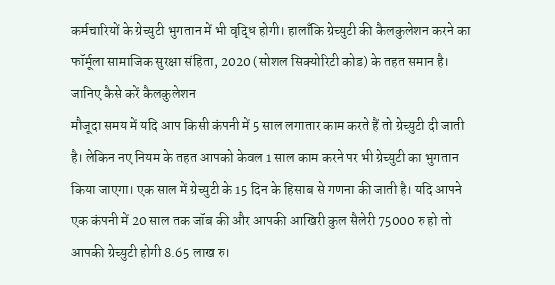कर्मचारियों के ग्रेच्युटी भुगतान में भी वृद्धि होगी। हालाँकि ग्रेच्युटी की कैलकुलेशन करने का फॉर्मूला सामाजिक सुरक्षा संहिता, 2020 (सोशल सिक्योरिटी कोड) के तहत समान है।
जानिए कैसे करें कैलकुलेशन
मौजूदा समय में यदि आप किसी कंपनी में 5 साल लगातार काम करते हैं तो ग्रेच्युटी दी जाती है। लेकिन नए नियम के तहत आपको केवल 1 साल काम करने पर भी ग्रेच्युटी का भुगतान किया जाएगा। एक साल में ग्रेच्युटी के 15 दिन के हिसाब से गणना की जाती है। यदि आपने एक कंपनी में 20 साल तक जॉब की और आपकी आखिरी कुल सैलेरी 75000 रु हो तो आपकी ग्रेच्युटी होगी 8.65 लाख रु।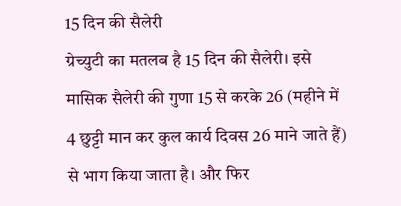15 दिन की सैलेरी
ग्रेच्युटी का मतलब है 15 दिन की सैलेरी। इसे मासिक सैलेरी की गुणा 15 से करके 26 (महीने में 4 छुट्टी मान कर कुल कार्य दिवस 26 माने जाते हैं) से भाग किया जाता है। और फिर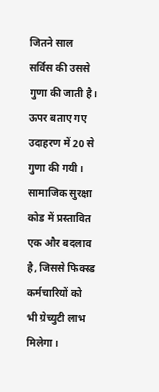जितने साल सर्विस की उससे गुणा की जाती है। ऊपर बताए गए उदाहरण में 20 से गुणा की गयी। सामाजिक सुरक्षा कोड में प्रस्तावित एक और बदलाव है, जिससे फिक्स्ड कर्मचारियों को भी ग्रेच्युटी लाभ मिलेगा।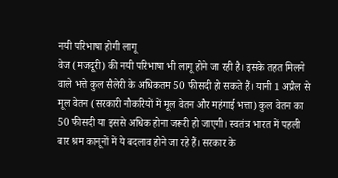नयी परिभाषा होगी लागू
वेज (मजदूरी) की नयी परिभाषा भी लागू होने जा रही है। इसके तहत मिलने वाले भत्ते कुल सैलेरी के अधिकतम 50 फीसदी हो सकते हैं। यानी 1 अप्रैल से मूल वेतन (सरकारी नौकरियों में मूल वेतन और महंगाई भत्ता) कुल वेतन का 50 फीसदी या इससे अधिक होना जरूरी हो जाएगी। स्वतंत्र भारत में पहली बार श्रम कानूनों में ये बदलाव होने जा रहे हैं। सरकार के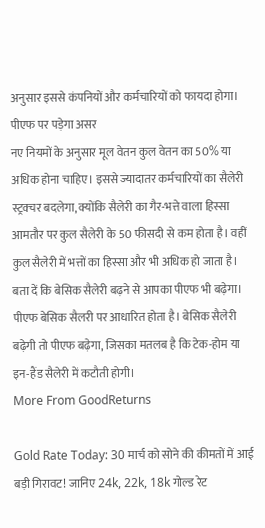अनुसार इससे कंपनियों और कर्मचारियों को फायदा होगा।
पीएफ पर पड़ेगा असर
नए नियमों के अनुसार मूल वेतन कुल वेतन का 50% या अधिक होना चाहिए। इससे ज्यादातर कर्मचारियों का सैलेरी स्ट्रक्चर बदलेगा, क्योंकि सैलेरी का गैर-भत्ते वाला हिस्सा आमतौर पर कुल सैलेरी के 50 फीसदी से कम होता है। वहीं कुल सैलेरी में भत्तों का हिस्सा और भी अधिक हो जाता है। बता दें कि बेसिक सैलेरी बढ़ने से आपका पीएफ भी बढ़ेगा। पीएफ बेसिक सैलरी पर आधारित होता है। बेसिक सैलेरी बढ़ेगी तो पीएफ बढ़ेगा, जिसका मतलब है कि टेक-होम या इन-हैंड सैलेरी में कटौती होगी।
More From GoodReturns

Gold Rate Today: 30 मार्च को सोने की कीमतों में आई बड़ी गिरावट! जानिए 24k, 22k, 18k गोल्ड रेट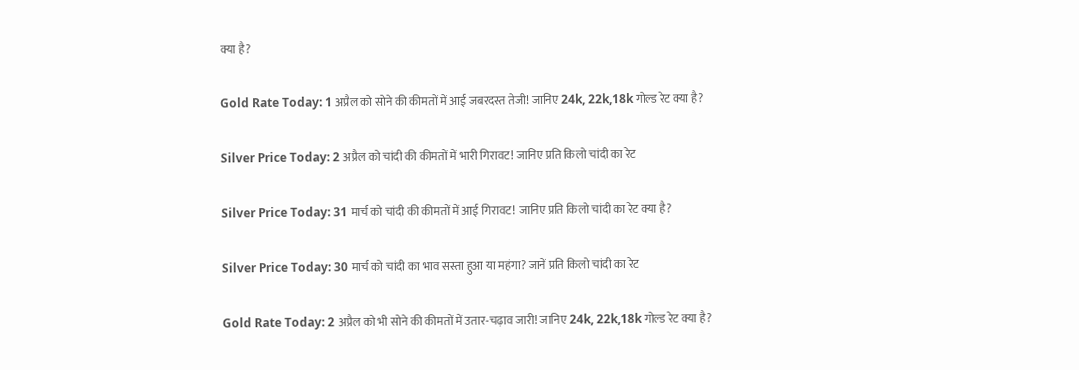क्या है?

Gold Rate Today: 1 अप्रैल को सोने की कीमतों में आई जबरदस्त तेजी! जानिए 24k, 22k,18k गोल्ड रेट क्या है?

Silver Price Today: 2 अप्रैल को चांदी की कीमतों में भारी गिरावट! जानिए प्रति किलो चांदी का रेट

Silver Price Today: 31 मार्च को चांदी की कीमतों में आई गिरावट! जानिए प्रति किलो चांदी का रेट क्या है?

Silver Price Today: 30 मार्च को चांदी का भाव सस्ता हुआ या महंगा? जानें प्रति किलो चांदी का रेट

Gold Rate Today: 2 अप्रैल को भी सोने की कीमतों में उतार-चढ़ाव जारी! जानिए 24k, 22k,18k गोल्ड रेट क्या है?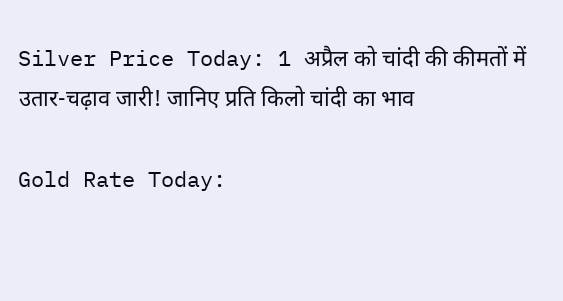Silver Price Today: 1 अप्रैल को चांदी की कीमतों में उतार-चढ़ाव जारी! जानिए प्रति किलो चांदी का भाव

Gold Rate Today: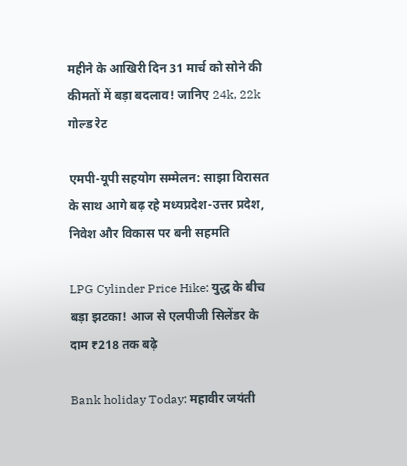महीने के आखिरी दिन 31 मार्च को सोने की कीमतों में बड़ा बदलाव! जानिए 24k, 22k गोल्ड रेट

एमपी-यूपी सहयोग सम्मेलन: साझा विरासत के साथ आगे बढ़ रहे मध्यप्रदेश-उत्तर प्रदेश, निवेश और विकास पर बनी सहमति

LPG Cylinder Price Hike: युद्ध के बीच बड़ा झटका! आज से एलपीजी सिलेंडर के दाम ₹218 तक बढ़े

Bank holiday Today: महावीर जयंती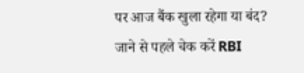पर आज बैंक खुला रहेगा या बंद? जाने से पहले चेक करें RBI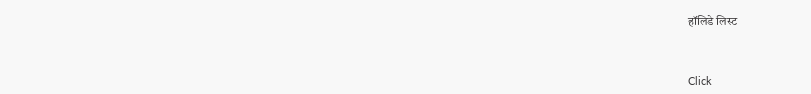हॉलिडे लिस्ट



Click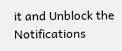it and Unblock the Notifications